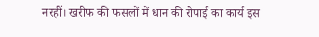नरहीं। खरीफ की फसलों में धान की रोपाई का कार्य इस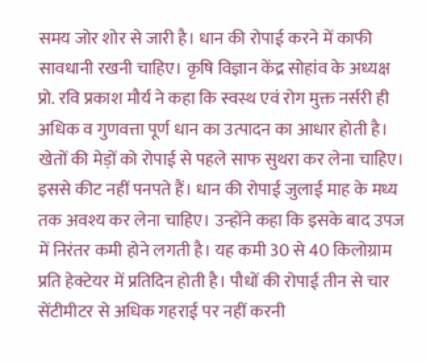समय जोर शोर से जारी है। धान की रोपाई करने में काफी सावधानी रखनी चाहिए। कृषि विज्ञान केंद्र सोहांव के अध्यक्ष प्रो. रवि प्रकाश मौर्य ने कहा कि स्वस्थ एवं रोग मुक्त नर्सरी ही अधिक व गुणवत्ता पूर्ण धान का उत्पादन का आधार होती है। खेतों की मेड़ों को रोपाई से पहले साफ सुथरा कर लेना चाहिए। इससे कीट नहीं पनपते हैं। धान की रोपाई जुलाई माह के मध्य तक अवश्य कर लेना चाहिए। उन्होंने कहा कि इसके बाद उपज में निरंतर कमी होने लगती है। यह कमी 30 से 40 किलोग्राम प्रति हेक्टेयर में प्रतिदिन होती है। पौधों की रोपाई तीन से चार सेंटीमीटर से अधिक गहराई पर नहीं करनी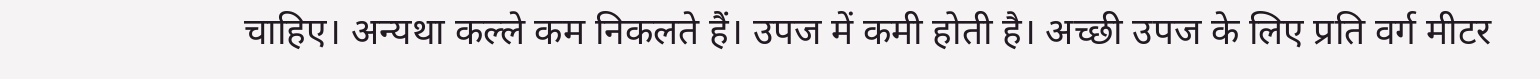चाहिए। अन्यथा कल्ले कम निकलते हैं। उपज में कमी होती है। अच्छी उपज के लिए प्रति वर्ग मीटर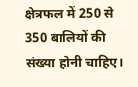क्षेत्रफल में 250 से 350 बालियों की संख्या होनी चाहिए।